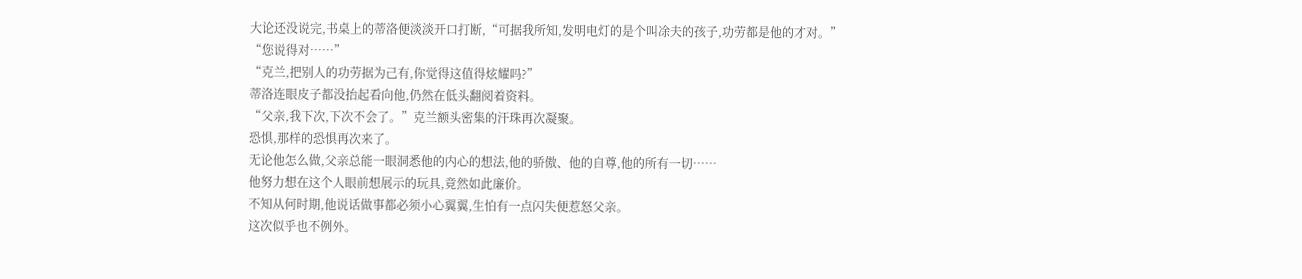大论还没说完,书桌上的蒂洛便淡淡开口打断,“可据我所知,发明电灯的是个叫凃夫的孩子,功劳都是他的才对。”
“您说得对……”
“克兰,把别人的功劳据为己有,你觉得这值得炫耀吗?”
蒂洛连眼皮子都没抬起看向他,仍然在低头翻阅着资料。
“父亲,我下次,下次不会了。”克兰额头密集的汗珠再次凝聚。
恐惧,那样的恐惧再次来了。
无论他怎么做,父亲总能一眼洞悉他的内心的想法,他的骄傲、他的自尊,他的所有一切……
他努力想在这个人眼前想展示的玩具,竟然如此廉价。
不知从何时期,他说话做事都必须小心翼翼,生怕有一点闪失便惹怒父亲。
这次似乎也不例外。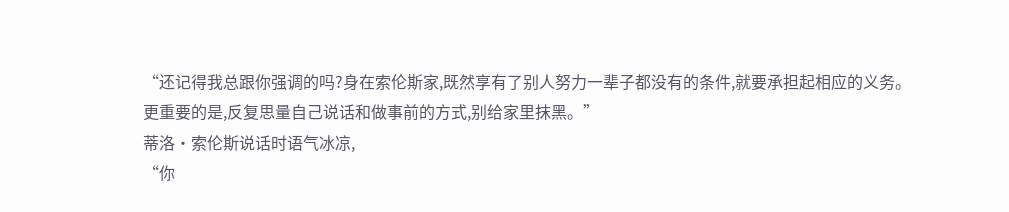“还记得我总跟你强调的吗?身在索伦斯家,既然享有了别人努力一辈子都没有的条件,就要承担起相应的义务。
更重要的是,反复思量自己说话和做事前的方式,别给家里抹黑。”
蒂洛·索伦斯说话时语气冰凉,
“你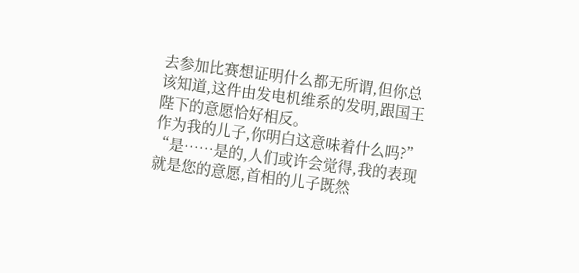去参加比赛想证明什么都无所谓,但你总该知道,这件由发电机维系的发明,跟国王陛下的意愿恰好相反。
作为我的儿子,你明白这意味着什么吗?”
“是……是的,人们或许会觉得,我的表现就是您的意愿,首相的儿子既然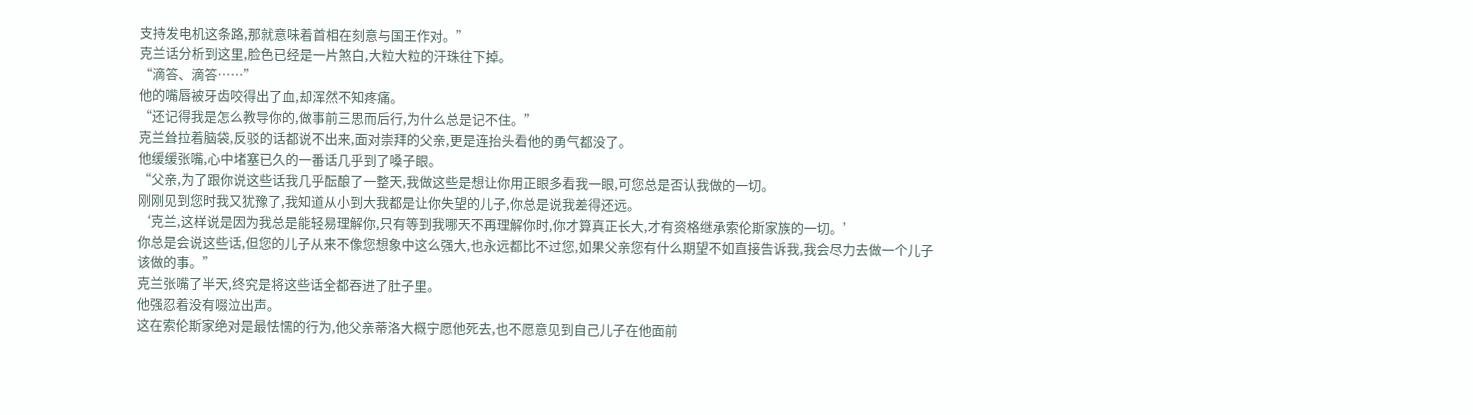支持发电机这条路,那就意味着首相在刻意与国王作对。”
克兰话分析到这里,脸色已经是一片煞白,大粒大粒的汗珠往下掉。
“滴答、滴答……”
他的嘴唇被牙齿咬得出了血,却浑然不知疼痛。
“还记得我是怎么教导你的,做事前三思而后行,为什么总是记不住。”
克兰耸拉着脑袋,反驳的话都说不出来,面对崇拜的父亲,更是连抬头看他的勇气都没了。
他缓缓张嘴,心中堵塞已久的一番话几乎到了嗓子眼。
“父亲,为了跟你说这些话我几乎酝酿了一整天,我做这些是想让你用正眼多看我一眼,可您总是否认我做的一切。
刚刚见到您时我又犹豫了,我知道从小到大我都是让你失望的儿子,你总是说我差得还远。
‘克兰,这样说是因为我总是能轻易理解你,只有等到我哪天不再理解你时,你才算真正长大,才有资格继承索伦斯家族的一切。’
你总是会说这些话,但您的儿子从来不像您想象中这么强大,也永远都比不过您,如果父亲您有什么期望不如直接告诉我,我会尽力去做一个儿子该做的事。”
克兰张嘴了半天,终究是将这些话全都吞进了肚子里。
他强忍着没有啜泣出声。
这在索伦斯家绝对是最怯懦的行为,他父亲蒂洛大概宁愿他死去,也不愿意见到自己儿子在他面前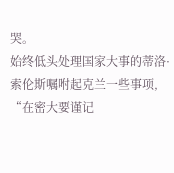哭。
始终低头处理国家大事的蒂洛·索伦斯嘱咐起克兰一些事项,
“在密大要谨记